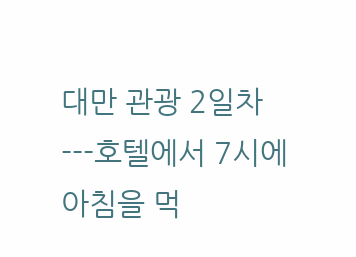대만 관광 2일차 ---호텔에서 7시에 아침을 먹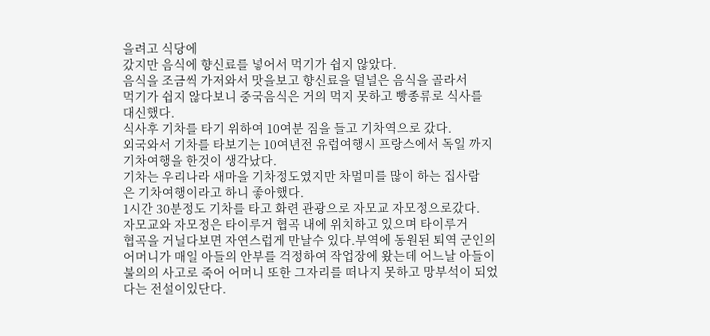을려고 식당에
갔지만 음식에 향신료를 넣어서 먹기가 쉽지 않았다.
음식을 조금씩 가저와서 맛을보고 향신료을 덜널은 음식을 골라서
먹기가 쉽지 않다보니 중국음식은 거의 먹지 못하고 빵종류로 식사를
대신했다.
식사후 기차를 타기 위하여 10여분 짐을 들고 기차역으로 갔다.
외국와서 기차를 타보기는 10여년전 유럽여행시 프랑스에서 독일 까지
기차여행을 한것이 생각났다.
기차는 우리나라 새마을 기차정도였지만 차멀미를 많이 하는 집사람
은 기차여행이라고 하니 좋아했다.
1시간 30분정도 기차를 타고 화련 관광으로 자모교 자모정으로갔다.
자모교와 자모정은 타이루거 협곡 내에 위치하고 있으며 타이루거
협곡을 거닐다보면 자연스럽게 만날수 있다.부역에 동원된 퇴역 군인의
어머니가 매일 아들의 안부를 걱정하여 작업장에 왔는데 어느날 아들이
불의의 사고로 죽어 어머니 또한 그자리를 떠나지 못하고 망부석이 되었
다는 전설이있단다.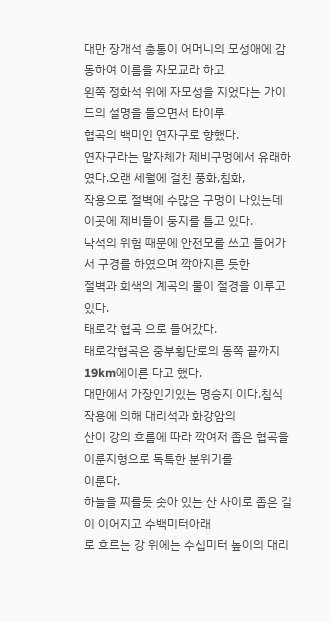대만 장개석 총통이 어머니의 모성애에 감동하여 이름을 자모교라 하고
왼쪽 정화석 위에 자모성을 지었다는 가이드의 설명을 들으면서 타이루
협곡의 백미인 연자구로 향했다.
연자구라는 말자체가 제비구멍에서 유래하였다.오랜 세월에 걸친 풍화,침화,
작용으로 절벽에 수많은 구멍이 나있는데 이곳에 제비들이 둥지를 틀고 있다.
낙석의 위험 때문에 안전모를 쓰고 들어가서 구경를 하였으며 깍아지른 듯한
절벽과 회색의 계곡의 물이 절경을 이루고 있다.
태로각 협곡 으로 들어갔다.
태로각협곡은 중부횡단로의 동쪽 끝까지 19km에이른 다고 했다.
대만에서 가장인기있는 명승지 이다.침식작용에 의해 대리석과 화강암의
산이 강의 흐름에 따라 깍여저 좁은 협곡을 이룬지형으로 독특한 분위기를
이룬다.
하늘을 찌를듯 솟아 있는 산 사이로 좁은 길이 이어지고 수백미터아래
로 흐르는 강 위에는 수십미터 높이의 대리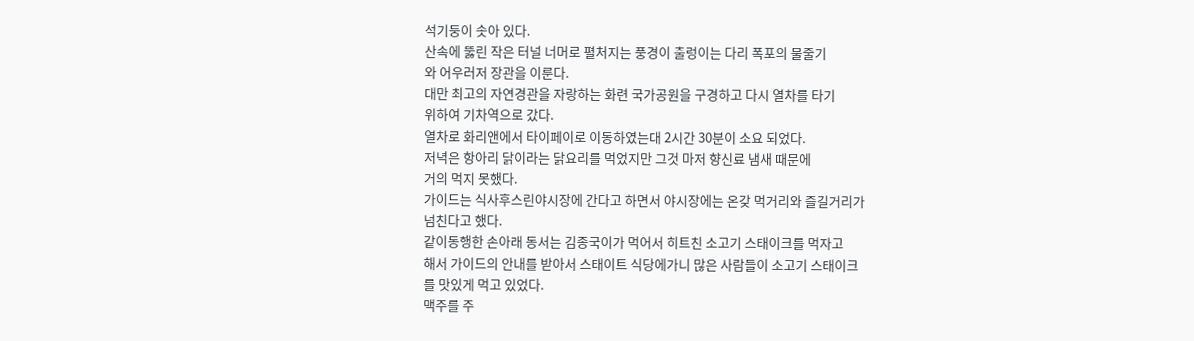석기둥이 솟아 있다.
산속에 뚫린 작은 터널 너머로 펼처지는 풍경이 출렁이는 다리 폭포의 물줄기
와 어우러저 장관을 이룬다.
대만 최고의 자연경관을 자랑하는 화련 국가공원을 구경하고 다시 열차를 타기
위하여 기차역으로 갔다.
열차로 화리앤에서 타이페이로 이동하였는대 2시간 30분이 소요 되었다.
저녁은 항아리 닭이라는 닭요리를 먹었지만 그것 마저 향신료 냄새 때문에
거의 먹지 못했다.
가이드는 식사후스린야시장에 간다고 하면서 야시장에는 온갖 먹거리와 즐길거리가
넘친다고 했다.
같이동행한 손아래 동서는 김종국이가 먹어서 히트친 소고기 스태이크를 먹자고
해서 가이드의 안내를 받아서 스태이트 식당에가니 많은 사람들이 소고기 스태이크
를 맛있게 먹고 있었다.
맥주를 주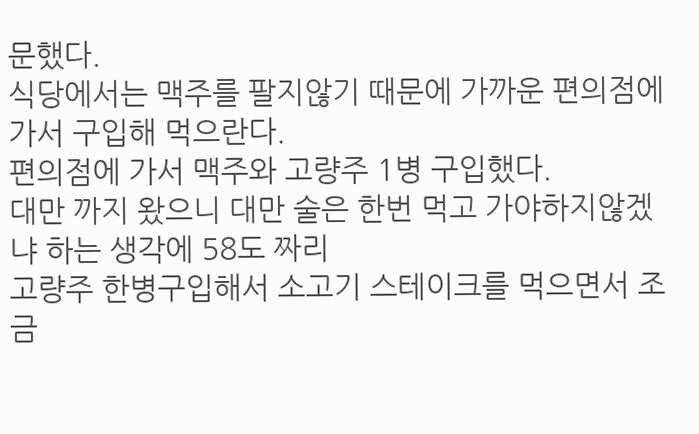문했다.
식당에서는 맥주를 팔지않기 때문에 가까운 편의점에 가서 구입해 먹으란다.
편의점에 가서 맥주와 고량주 1병 구입했다.
대만 까지 왔으니 대만 술은 한번 먹고 가야하지않겠냐 하는 생각에 58도 짜리
고량주 한병구입해서 소고기 스테이크를 먹으면서 조금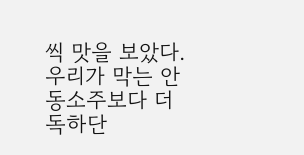씩 맛을 보았다.
우리가 막는 안동소주보다 더 독하단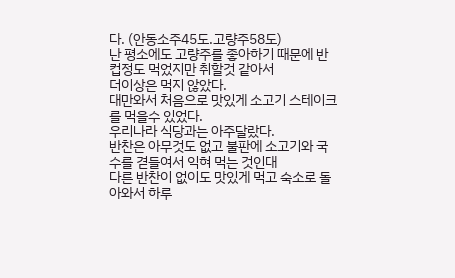다. (안동소주45도.고량주58도)
난 평소에도 고량주를 좋아하기 때문에 반컵정도 먹었지만 취할것 같아서
더이상은 먹지 않았다.
대만와서 처음으로 맛있게 소고기 스테이크를 먹을수 있었다.
우리나라 식당과는 아주달랐다.
반찬은 아무것도 없고 불판에 소고기와 국수를 겯들여서 익혀 먹는 것인대
다른 반찬이 없이도 맛있게 먹고 숙소로 돌아와서 하루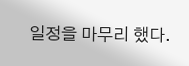일정을 마무리 했다.